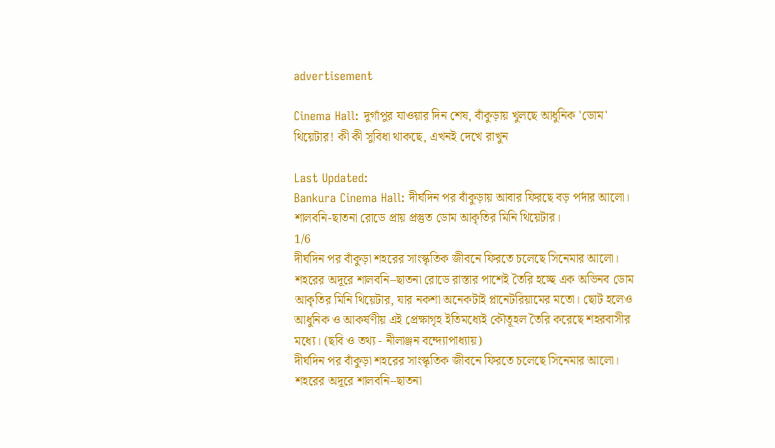advertisement

Cinema Hall: দুর্গাপুর যাওয়ার দিন শেষ, বাঁকুড়ায় খুলছে আধুনিক 'ডোম' থিয়েটার! কী কী সুবিধা থাকছে, এখনই দেখে রাখুন

Last Updated:
Bankura Cinema Hall: দীর্ঘদিন পর বাঁকুড়ায় আবার ফিরছে বড় পর্দার আলো। শালবনি-ছাতনা রোডে প্রায় প্রস্তুত ডোম আকৃতির মিনি থিয়েটার।
1/6
দীর্ঘদিন পর বাঁকুড়া শহরের সাংস্কৃতিক জীবনে ফিরতে চলেছে সিনেমার আলো। শহরের অদূরে শালবনি–ছাতনা রোডে রাস্তার পাশেই তৈরি হচ্ছে এক অভিনব ডোম আকৃতির মিনি থিয়েটার, যার নকশা অনেকটাই প্লানেটরিয়ামের মতো। ছোট হলেও আধুনিক ও আকর্ষণীয় এই প্রেক্ষাগৃহ ইতিমধ্যেই কৌতূহল তৈরি করেছে শহরবাসীর মধ্যে। (ছবি ও তথ্য - নীলাঞ্জন বন্দ্যোপাধ্যায়)
দীর্ঘদিন পর বাঁকুড়া শহরের সাংস্কৃতিক জীবনে ফিরতে চলেছে সিনেমার আলো। শহরের অদূরে শালবনি–ছাতনা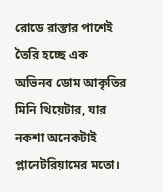রোডে রাস্তার পাশেই তৈরি হচ্ছে এক অভিনব ডোম আকৃতির মিনি থিয়েটার, যার নকশা অনেকটাই প্লানেটরিয়ামের মতো।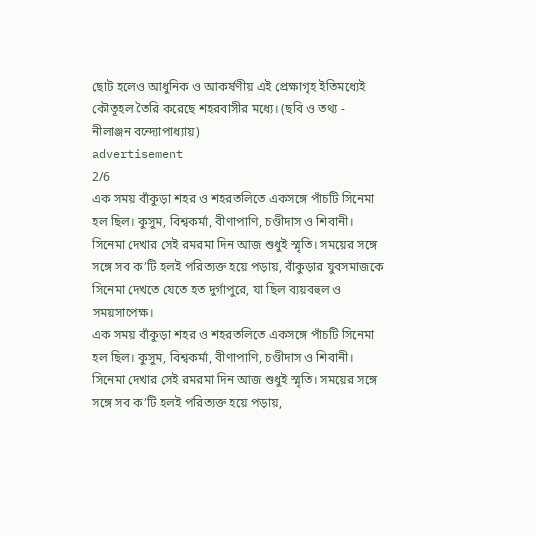ছোট হলেও আধুনিক ও আকর্ষণীয় এই প্রেক্ষাগৃহ ইতিমধ্যেই কৌতূহল তৈরি করেছে শহরবাসীর মধ্যে। (ছবি ও তথ্য - নীলাঞ্জন বন্দ্যোপাধ্যায়)
advertisement
2/6
এক সময় বাঁকুড়া শহর ও শহরতলিতে একসঙ্গে পাঁচটি সিনেমা হল ছিল। কুসুম, বিশ্বকর্মা, বীণাপাণি, চণ্ডীদাস ও শিবানী। সিনেমা দেখার সেই রমরমা দিন আজ শুধুই স্মৃতি। সময়ের সঙ্গে সঙ্গে সব ক’টি হলই পরিত্যক্ত হয়ে পড়ায়, বাঁকুড়ার যুবসমাজকে সিনেমা দেখতে যেতে হত দুর্গাপুরে, যা ছিল ব্যয়বহুল ও সময়সাপেক্ষ।
এক সময় বাঁকুড়া শহর ও শহরতলিতে একসঙ্গে পাঁচটি সিনেমা হল ছিল। কুসুম, বিশ্বকর্মা, বীণাপাণি, চণ্ডীদাস ও শিবানী। সিনেমা দেখার সেই রমরমা দিন আজ শুধুই স্মৃতি। সময়ের সঙ্গে সঙ্গে সব ক’টি হলই পরিত্যক্ত হয়ে পড়ায়,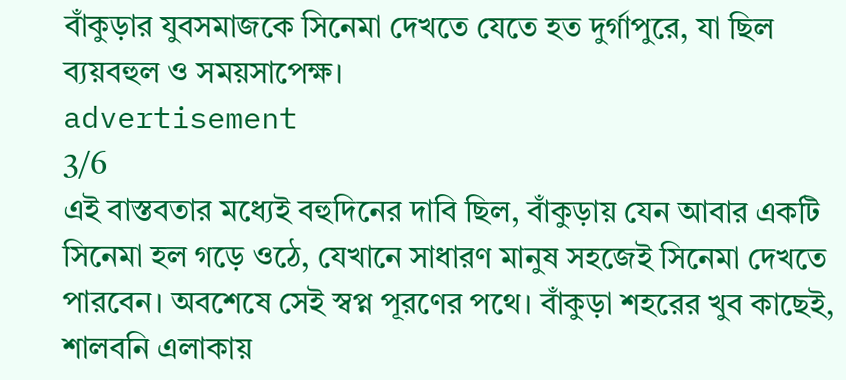বাঁকুড়ার যুবসমাজকে সিনেমা দেখতে যেতে হত দুর্গাপুরে, যা ছিল ব্যয়বহুল ও সময়সাপেক্ষ।
advertisement
3/6
এই বাস্তবতার মধ্যেই বহুদিনের দাবি ছিল, বাঁকুড়ায় যেন আবার একটি সিনেমা হল গড়ে ওঠে, যেখানে সাধারণ মানুষ সহজেই সিনেমা দেখতে পারবেন। অবশেষে সেই স্বপ্ন পূরণের পথে। বাঁকুড়া শহরের খুব কাছেই, শালবনি এলাকায়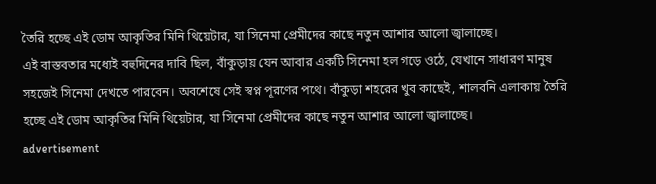তৈরি হচ্ছে এই ডোম আকৃতির মিনি থিয়েটার, যা সিনেমা প্রেমীদের কাছে নতুন আশার আলো জ্বালাচ্ছে।
এই বাস্তবতার মধ্যেই বহুদিনের দাবি ছিল, বাঁকুড়ায় যেন আবার একটি সিনেমা হল গড়ে ওঠে, যেখানে সাধারণ মানুষ সহজেই সিনেমা দেখতে পারবেন। অবশেষে সেই স্বপ্ন পূরণের পথে। বাঁকুড়া শহরের খুব কাছেই, শালবনি এলাকায় তৈরি হচ্ছে এই ডোম আকৃতির মিনি থিয়েটার, যা সিনেমা প্রেমীদের কাছে নতুন আশার আলো জ্বালাচ্ছে।
advertisement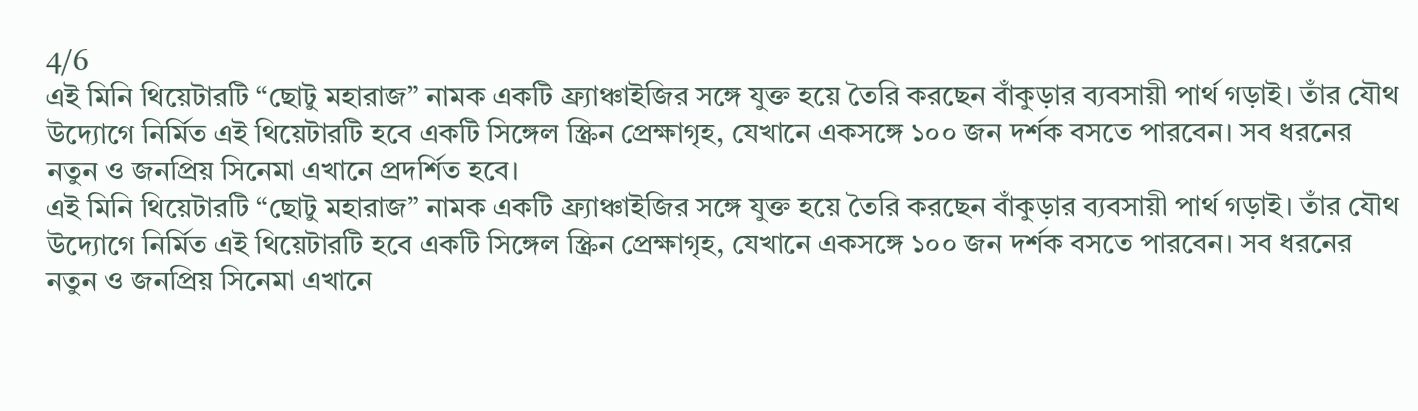4/6
এই মিনি থিয়েটারটি “ছোটু মহারাজ” নামক একটি ফ্র্যাঞ্চাইজির সঙ্গে যুক্ত হয়ে তৈরি করছেন বাঁকুড়ার ব্যবসায়ী পার্থ গড়াই। তাঁর যৌথ উদ্যোগে নির্মিত এই থিয়েটারটি হবে একটি সিঙ্গেল স্ক্রিন প্রেক্ষাগৃহ, যেখানে একসঙ্গে ১০০ জন দর্শক বসতে পারবেন। সব ধরনের নতুন ও জনপ্রিয় সিনেমা এখানে প্রদর্শিত হবে।
এই মিনি থিয়েটারটি “ছোটু মহারাজ” নামক একটি ফ্র্যাঞ্চাইজির সঙ্গে যুক্ত হয়ে তৈরি করছেন বাঁকুড়ার ব্যবসায়ী পার্থ গড়াই। তাঁর যৌথ উদ্যোগে নির্মিত এই থিয়েটারটি হবে একটি সিঙ্গেল স্ক্রিন প্রেক্ষাগৃহ, যেখানে একসঙ্গে ১০০ জন দর্শক বসতে পারবেন। সব ধরনের নতুন ও জনপ্রিয় সিনেমা এখানে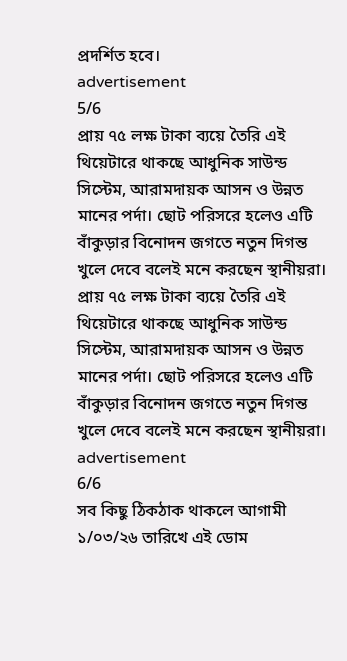প্রদর্শিত হবে।
advertisement
5/6
প্রায় ৭৫ লক্ষ টাকা ব্যয়ে তৈরি এই থিয়েটারে থাকছে আধুনিক সাউন্ড সিস্টেম, আরামদায়ক আসন ও উন্নত মানের পর্দা। ছোট পরিসরে হলেও এটি বাঁকুড়ার বিনোদন জগতে নতুন দিগন্ত খুলে দেবে বলেই মনে করছেন স্থানীয়রা।
প্রায় ৭৫ লক্ষ টাকা ব্যয়ে তৈরি এই থিয়েটারে থাকছে আধুনিক সাউন্ড সিস্টেম, আরামদায়ক আসন ও উন্নত মানের পর্দা। ছোট পরিসরে হলেও এটি বাঁকুড়ার বিনোদন জগতে নতুন দিগন্ত খুলে দেবে বলেই মনে করছেন স্থানীয়রা।
advertisement
6/6
সব কিছু ঠিকঠাক থাকলে আগামী ১/০৩/২৬ তারিখে এই ডোম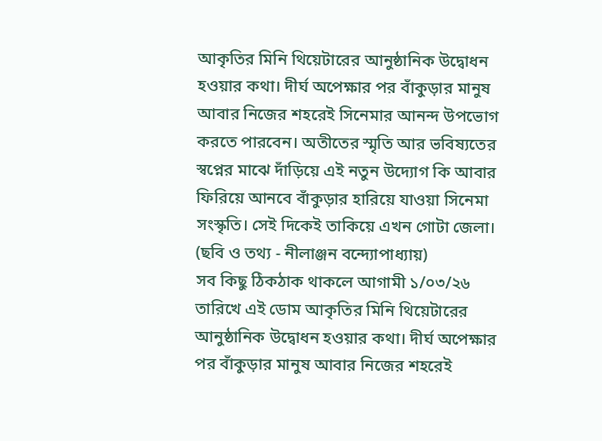আকৃতির মিনি থিয়েটারের আনুষ্ঠানিক উদ্বোধন হওয়ার কথা। দীর্ঘ অপেক্ষার পর বাঁকুড়ার মানুষ আবার নিজের শহরেই সিনেমার আনন্দ উপভোগ করতে পারবেন। অতীতের স্মৃতি আর ভবিষ্যতের স্বপ্নের মাঝে দাঁড়িয়ে এই নতুন উদ্যোগ কি আবার ফিরিয়ে আনবে বাঁকুড়ার হারিয়ে যাওয়া সিনেমা সংস্কৃতি। সেই দিকেই তাকিয়ে এখন গোটা জেলা। (ছবি ও তথ্য - নীলাঞ্জন বন্দ্যোপাধ্যায়)
সব কিছু ঠিকঠাক থাকলে আগামী ১/০৩/২৬ তারিখে এই ডোম আকৃতির মিনি থিয়েটারের আনুষ্ঠানিক উদ্বোধন হওয়ার কথা। দীর্ঘ অপেক্ষার পর বাঁকুড়ার মানুষ আবার নিজের শহরেই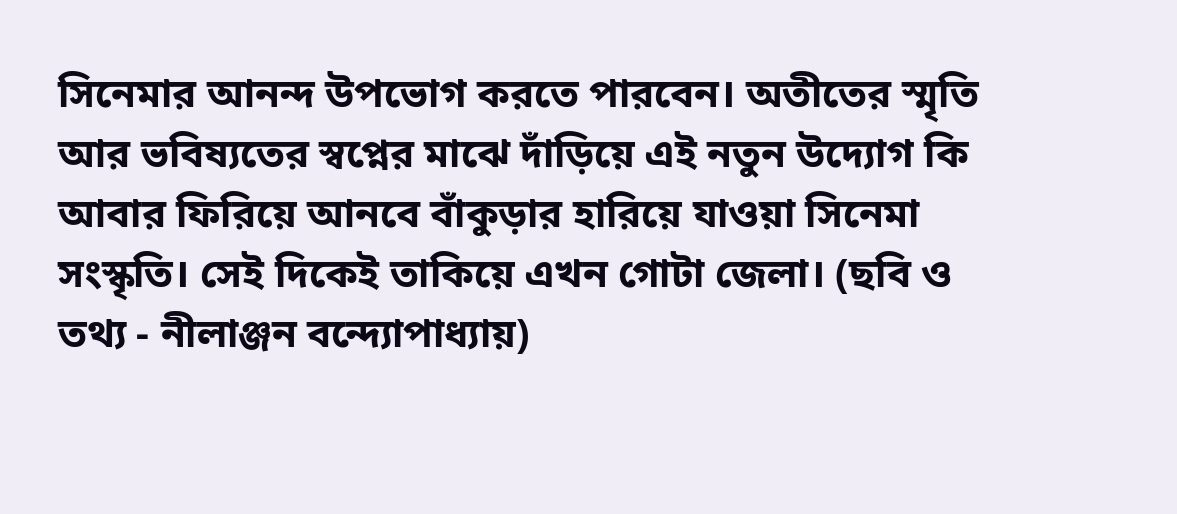সিনেমার আনন্দ উপভোগ করতে পারবেন। অতীতের স্মৃতি আর ভবিষ্যতের স্বপ্নের মাঝে দাঁড়িয়ে এই নতুন উদ্যোগ কি আবার ফিরিয়ে আনবে বাঁকুড়ার হারিয়ে যাওয়া সিনেমা সংস্কৃতি। সেই দিকেই তাকিয়ে এখন গোটা জেলা। (ছবি ও তথ্য - নীলাঞ্জন বন্দ্যোপাধ্যায়)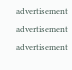advertisement
advertisement
advertisement